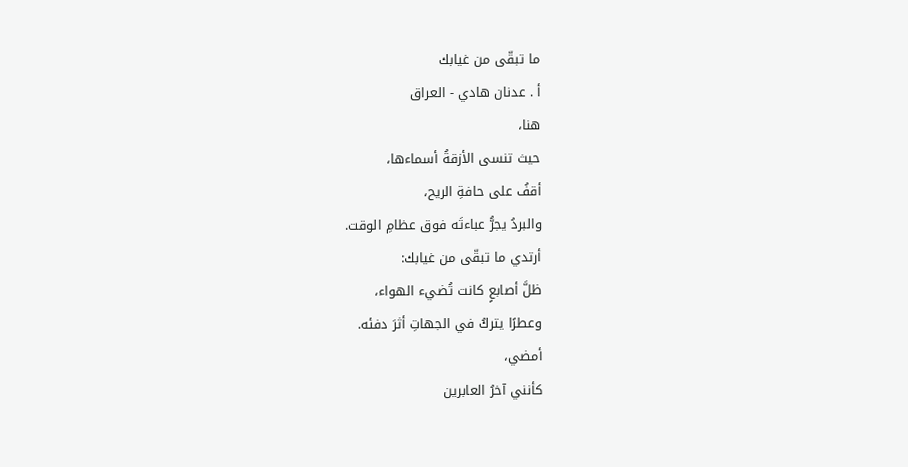ما تبقّى من غيابك
أ . عدنان هادي - العراق
هنا،
حيث تنسى الأزقةُ أسماءها،
أقفُ على حافةِ الريح،
والبردُ يجرُّ عباءتَه فوق عظامِ الوقت.
أرتدي ما تبقّى من غيابك:
ظلَّ أصابعٍ كانت تُضيء الهواء،
وعطرًا يتركُ في الجهاتِ أثرَ دفئه.
أمضي،
كأنني آخرُ العابرين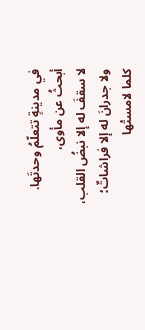في مدينةٍ تتعلّمُ وحدتَها.
أبحثُ عن مأوى،
لا سقفَ له إلا نبضُ القلب،
ولا جدرانَ له إلا فراشاتٌ؛
كلما لامستْها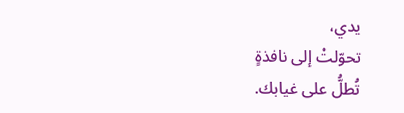يدي،
تحوّلتْ إلى نافذةٍ
تُطلُّ على غيابك.